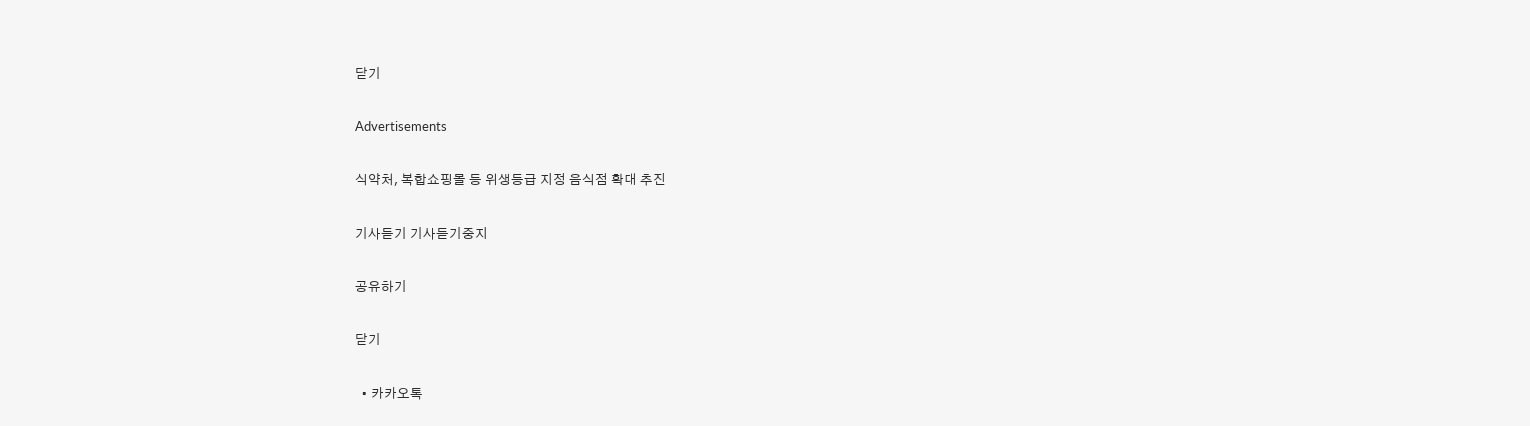닫기

Advertisements

식약처, 복합쇼핑몰 등 위생등급 지정 음식점 확대 추진

기사듣기 기사듣기중지

공유하기

닫기

  • 카카오톡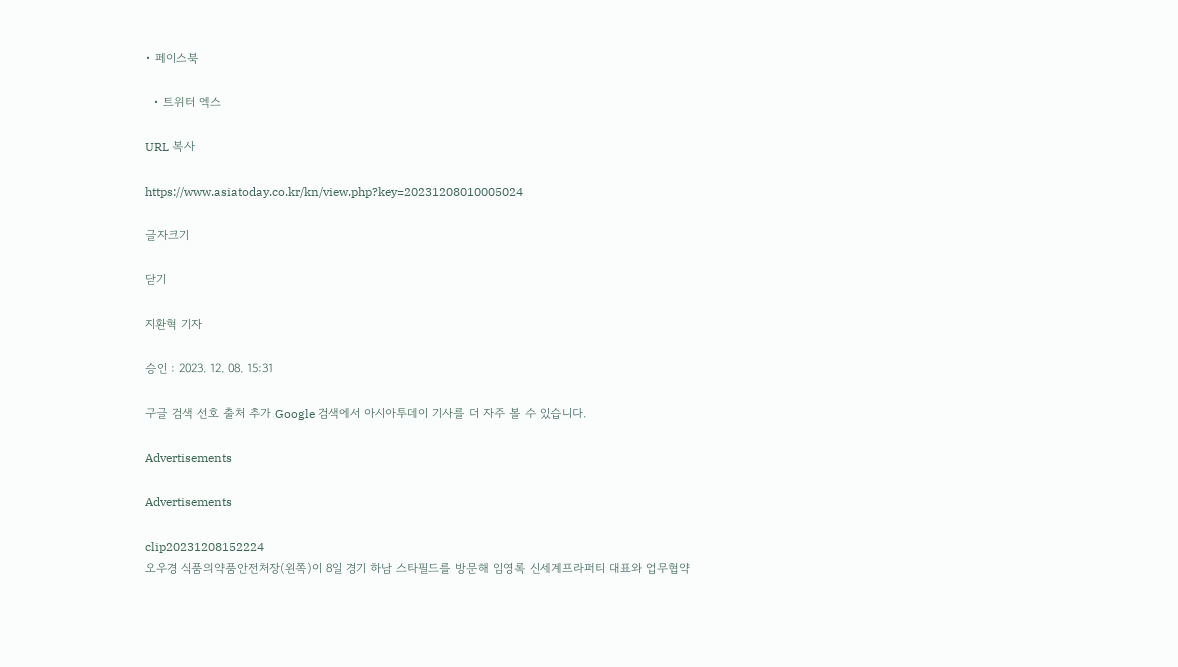• 페이스북

  • 트위터 엑스

URL 복사

https://www.asiatoday.co.kr/kn/view.php?key=20231208010005024

글자크기

닫기

지환혁 기자

승인 : 2023. 12. 08. 15:31

구글 검색 선호 출처 추가 Google 검색에서 아시아투데이 기사를 더 자주 볼 수 있습니다.

Advertisements

Advertisements

clip20231208152224
오우경 식품의약품안전처장(왼쪽)이 8일 경기 하남 스타필드를 방문해 임영록 신세계프라퍼티 대표와 업무협약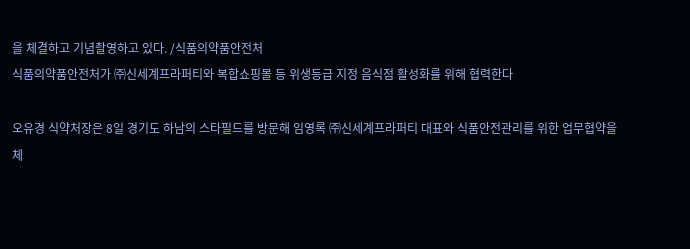을 체결하고 기념촬영하고 있다. /식품의약품안전처
식품의약품안전처가 ㈜신세계프라퍼티와 복합쇼핑몰 등 위생등급 지정 음식점 활성화를 위해 협력한다

오유경 식약처장은 8일 경기도 하남의 스타필드를 방문해 임영록 ㈜신세계프라퍼티 대표와 식품안전관리를 위한 업무협약을 체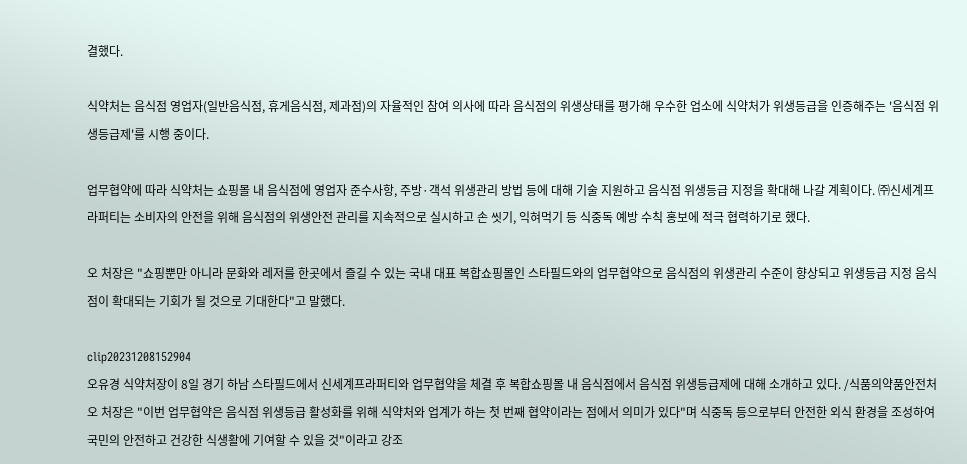결했다.

식약처는 음식점 영업자(일반음식점, 휴게음식점, 제과점)의 자율적인 참여 의사에 따라 음식점의 위생상태를 평가해 우수한 업소에 식약처가 위생등급을 인증해주는 '음식점 위생등급제'를 시행 중이다.

업무협약에 따라 식약처는 쇼핑몰 내 음식점에 영업자 준수사항, 주방·객석 위생관리 방법 등에 대해 기술 지원하고 음식점 위생등급 지정을 확대해 나갈 계획이다. ㈜신세계프라퍼티는 소비자의 안전을 위해 음식점의 위생안전 관리를 지속적으로 실시하고 손 씻기, 익혀먹기 등 식중독 예방 수칙 홍보에 적극 협력하기로 했다.

오 처장은 "쇼핑뿐만 아니라 문화와 레저를 한곳에서 즐길 수 있는 국내 대표 복합쇼핑몰인 스타필드와의 업무협약으로 음식점의 위생관리 수준이 향상되고 위생등급 지정 음식점이 확대되는 기회가 될 것으로 기대한다"고 말했다.

clip20231208152904
오유경 식약처장이 8일 경기 하남 스타필드에서 신세계프라퍼티와 업무협약을 체결 후 복합쇼핑몰 내 음식점에서 음식점 위생등급제에 대해 소개하고 있다. /식품의약품안전처
오 처장은 "이번 업무협약은 음식점 위생등급 활성화를 위해 식약처와 업계가 하는 첫 번째 협약이라는 점에서 의미가 있다"며 식중독 등으로부터 안전한 외식 환경을 조성하여 국민의 안전하고 건강한 식생활에 기여할 수 있을 것"이라고 강조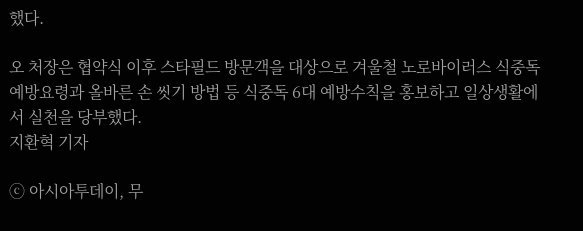했다.

오 처장은 협약식 이후 스타필드 방문객을 대상으로 겨울철 노로바이러스 식중독 예방요령과 올바른 손 씻기 방법 등 식중독 6대 예방수칙을 홍보하고 일상생활에서 실천을 당부했다.
지환혁 기자

ⓒ 아시아투데이, 무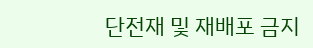단전재 및 재배포 금지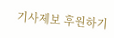기사제보 후원하기